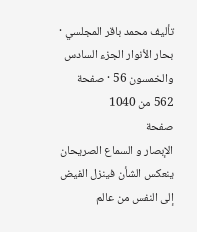تأليف محمد باقر المجلسي · بحار الأنوار الجزء السادس والخمسون 56 · صفحة 562 من 1040
صفحة
الإبصار و السماع الصريحان ينعكس الشأن فينزل الفيض إلى النفس من عالم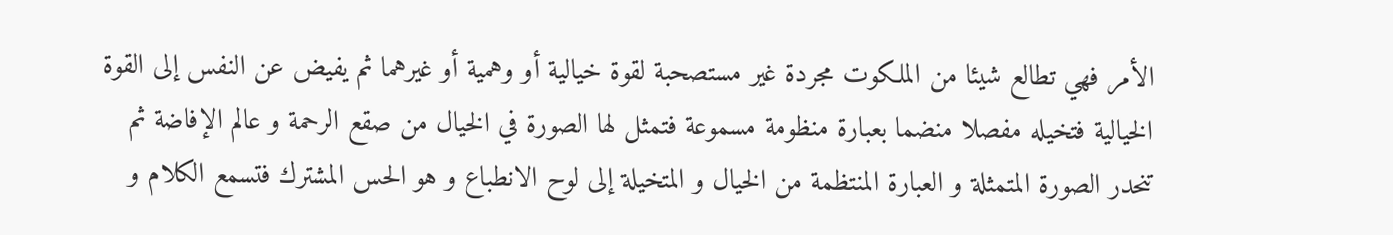الأمر فهي تطالع شيئا من الملكوت مجردة غير مستصحبة لقوة خيالية أو وهمية أو غيرهما ثم يفيض عن النفس إلى القوة الخيالية فتخيله مفصلا منضما بعبارة منظومة مسموعة فتمثل لها الصورة في الخيال من صقع الرحمة و عالم الإفاضة ثم تنحدر الصورة المتمثلة و العبارة المنتظمة من الخيال و المتخيلة إلى لوح الانطباع و هو الحس المشترك فتسمع الكلام و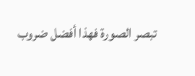تبصر الصورة فهذا أفضل ضروب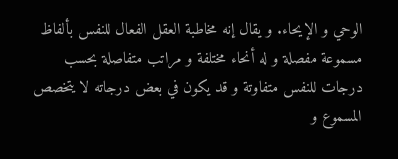الوحي و الإيحاء. و يقال إنه مخاطبة العقل الفعال للنفس بألفاظ مسموعة مفصلة و له أنحاء مختلفة و مراتب متفاصلة بحسب درجات للنفس متفاوتة و قد يكون في بعض درجاته لا يتخصص المسموع و